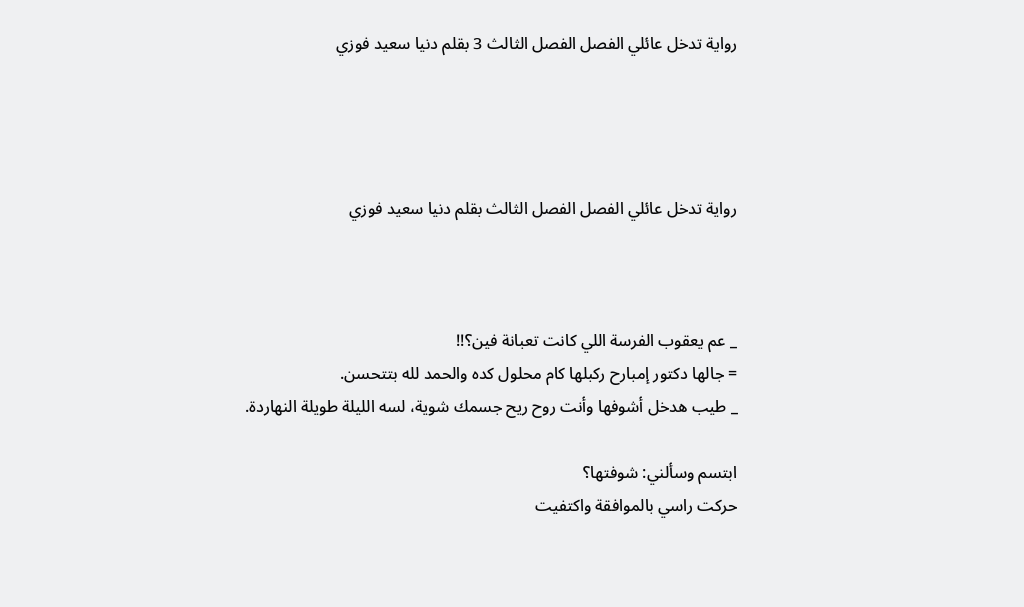رواية تدخل عائلي الفصل الفصل الثالث 3 بقلم دنيا سعيد فوزي




رواية تدخل عائلي الفصل الفصل الثالث بقلم دنيا سعيد فوزي



_ عم يعقوب الفرسة اللي كانت تعبانة فين؟!!
= جالها دكتور إمبارح ركبلها كام محلول كده والحمد لله بتتحسن.
_ طيب هدخل أشوفها وأنت روح ريح جسمك شوية، لسه الليلة طويلة النهاردة.

ابتسم وسألني: شوفتها؟
حركت راسي بالموافقة واكتفيت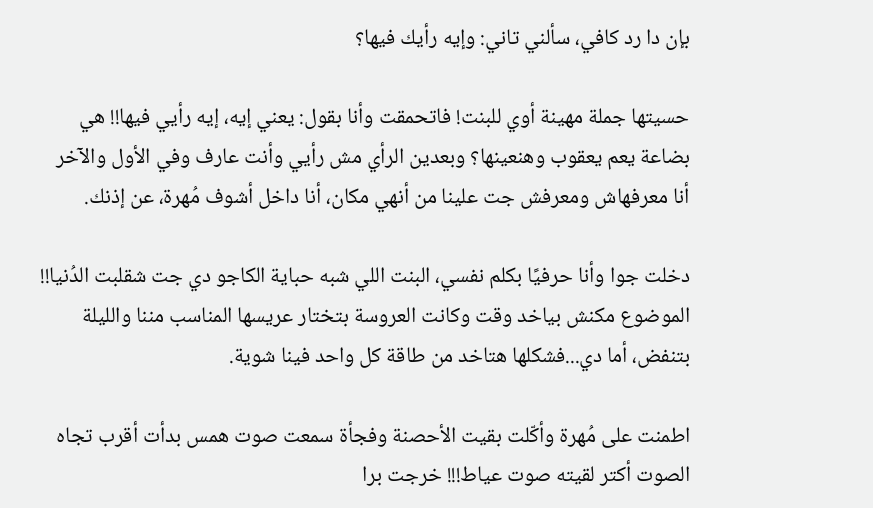بإن دا رد كافي، سألني تاني: وإيه رأيك فيها؟

حسيتها جملة مهينة أوي للبنت! فاتحمقت وأنا بقول: يعني إيه، إيه رأيي فيها!! هي بضاعة يعم يعقوب وهنعينها؟ وبعدين الرأي مش رأيي وأنت عارف وفي الأول والآخر أنا معرفهاش ومعرفش جت علينا من أنهي مكان، أنا داخل أشوف مُهرة، عن إذنك.

دخلت جوا وأنا حرفيًا بكلم نفسي، البنت اللي شبه حباية الكاجو دي جت شقلبت الدُنيا!! الموضوع مكنش بياخد وقت وكانت العروسة بتختار عريسها المناسب مننا والليلة بتنفض، أما دي...فشكلها هتاخد من طاقة كل واحد فينا شوية.

اطمنت على مُهرة وأكّلت بقيت الأحصنة وفجأة سمعت صوت همس بدأت أقرب تجاه الصوت أكتر لقيته صوت عياط!!! خرجت برا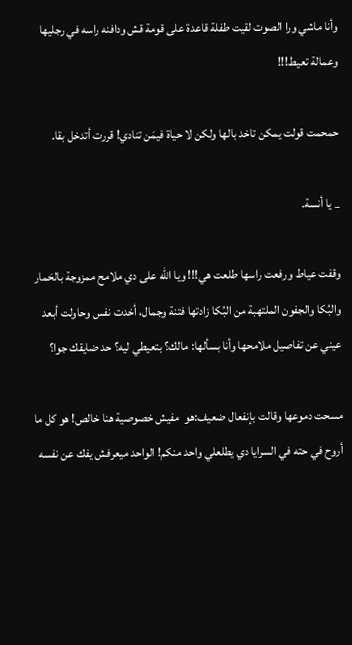وأنا ماشي ورا الصوت لقيت طفلة قاعدة على قومة قش ودافنه راسه في رجليها وعمالة تعيط!!!

حمحمت قولت يمكن تاخد بالها ولكن لا حياة فيمَن تنادي! قررت أتدخل بقا.

_ يا أنسة.

وقفت عياط ورفعت راسها طلعت هي!!! ويا الله على دي ملامح ممزوجة بالحَمار والبُكا والجفون الملتهبة من البُكا زادتها فتنة وجمال، أخدت نفس وحاولت أبعد عيني عن تفاصيل ملامحها وأنا بسألها: مالك؟ بتعيطي ليه؟ حد ضايقك جوا؟

مسحت دموعها وقالت بإنفعال ضعيف:هو  مفيش خصوصية هنا خالص! هو كل ما أروح في حته في السرايا دي يطلعلي واحد منكم! الواحد ميعرفش يفك عن نفسه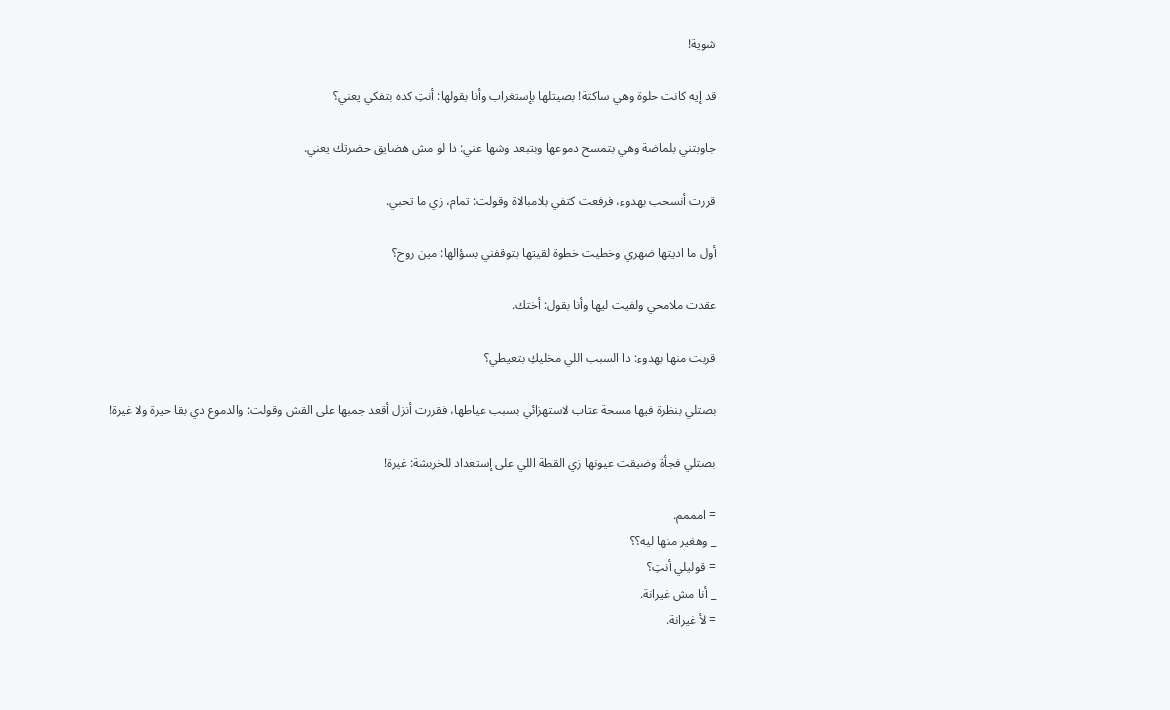شوية!

قد إيه كانت حلوة وهي ساكتة! بصيتلها بإستغراب وأنا بقولها: أنتِ كده بتفكي يعني؟

جاوبتني بلماضة وهي بتمسح دموعها وبتبعد وشها عني: دا لو مش هضايق حضرتك يعني.

قررت أنسحب بهدوء، فرفعت كتفي بلامبالاة وقولت: تمام، زي ما تحبي.

أول ما اديتها ضهري وخطيت خطوة لقيتها بتوقفني بسؤالها: مين روح؟

عقدت ملامحي ولفيت ليها وأنا بقول: أختك.

قربت منها بهدوء: دا السبب اللي مخليكِ بتعيطي؟

بصتلي بنظرة فيها مسحة عتاب لاستهزائي بسبب عياطها، فقررت أنزل أقعد جمبها على القش وقولت: والدموع دي بقا حيرة ولا غيرة!

بصتلي فجأة وضيقت عيونها زي القطة اللي على إستعداد للخربشة: غيرة!

= امممم.
_ وهغير منها ليه؟؟
= قوليلي أنتِ؟
_ أنا مش غيرانة.
= لأ غيرانة.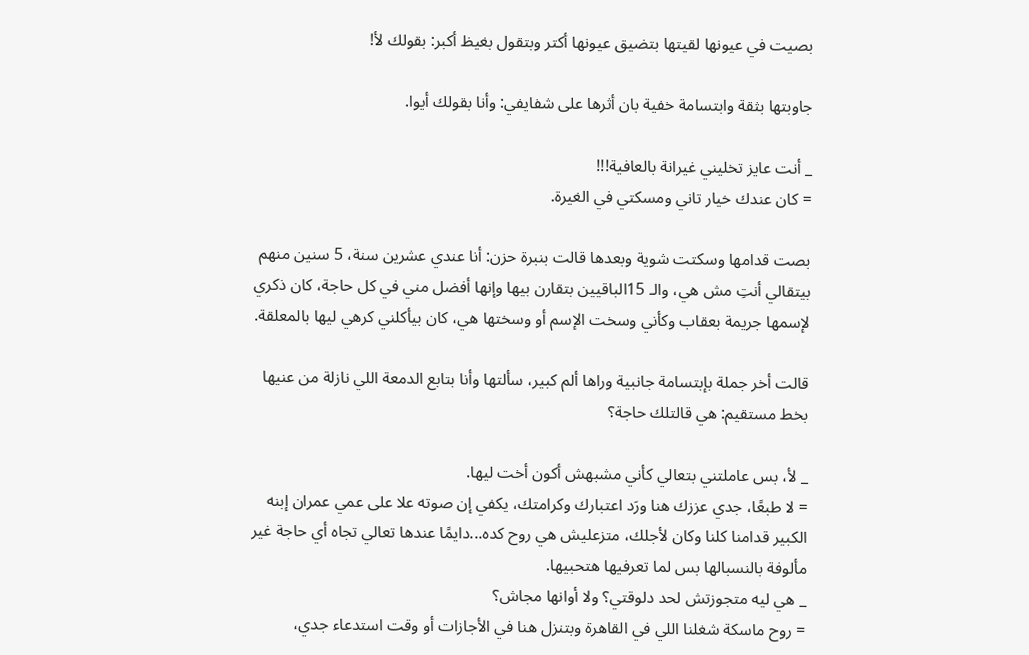بصيت في عيونها لقيتها بتضيق عيونها أكتر وبتقول بغيظ أكبر: بقولك لأ!

جاوبتها بثقة وابتسامة خفية بان أثرها على شفايفي: وأنا بقولك أيوا.

_ أنت عايز تخليني غيرانة بالعافية!!!
= كان عندك خيار تاني ومسكتي في الغيرة.

بصت قدامها وسكتت شوية وبعدها قالت بنبرة حزن: أنا عندي عشرين سنة، 5 سنين منهم بيتقالي أنتِ مش هي، والـ 15الباقيين بتقارن بيها وإنها أفضل مني في كل حاجة، كان ذكري لإسمها جريمة بعقاب وكأني وسخت الإسم أو وسختها هي، كان بيأكلني كرهي ليها بالمعلقة.

قالت أخر جملة بإبتسامة جانبية وراها ألم كبير، سألتها وأنا بتابع الدمعة اللي نازلة من عنيها  بخط مستقيم: هي قالتلك حاجة؟

_ لأ، بس عاملتني بتعالي كأني مشبهش أكون أخت ليها.
= لا طبعًا، جدي عززك هنا ورَد اعتبارك وكرامتك، يكفي إن صوته علا على عمي عمران إبنه الكبير قدامنا كلنا وكان لأجلك، متزعليش هي روح كده...دايمًا عندها تعالي تجاه أي حاجة غير مألوفة بالنسبالها بس لما تعرفيها هتحبيها.
_ هي ليه متجوزتش لحد دلوقتي؟ ولا أوانها مجاش؟
= روح ماسكة شغلنا اللي في القاهرة وبتنزل هنا في الأجازات أو وقت استدعاء جدي،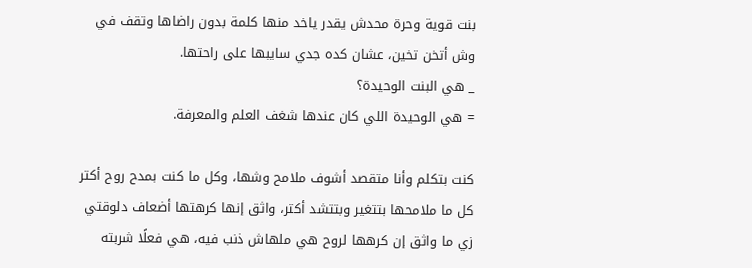بنت قوية وحرة محدش يقدر ياخد منها كلمة بدون راضاها وتقف في وش أتخن تخين، عشان كده جدي سايبها على راحتها.
_ هي البنت الوحيدة؟
= هي الوحيدة اللي كان عندها شغف العلم والمعرفة.

كنت بتكلم وأنا متقصد أشوف ملامح وشها، وكل ما كنت بمدح روح أكتر كل ما ملامحها بتتغير وبتتشد أكتر، واثق إنها كرهتها أضعاف دلوقتي زي ما واثق إن كرهها لروح هي ملهاش ذنب فيه، هي فعلًا شربته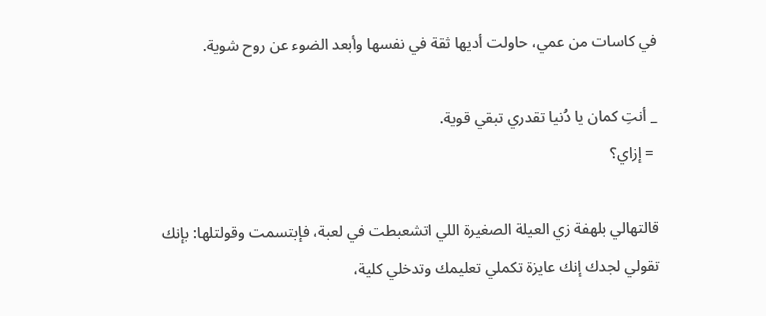في كاسات من عمي، حاولت أديها ثقة في نفسها وأبعد الضوء عن روح شوية.

_ أنتِ كمان يا دُنيا تقدري تبقي قوية.
 = إزاي؟

قالتهالي بلهفة زي العيلة الصغيرة اللي اتشعبطت في لعبة، فإبتسمت وقولتلها: بإنك تقولي لجدك إنك عايزة تكملي تعليمك وتدخلي كلية،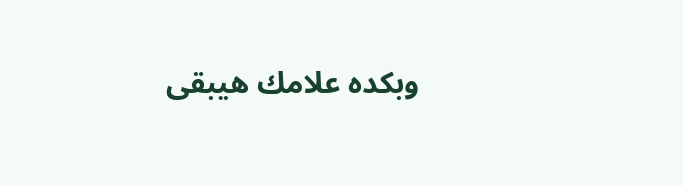وبكده علامك هيبقى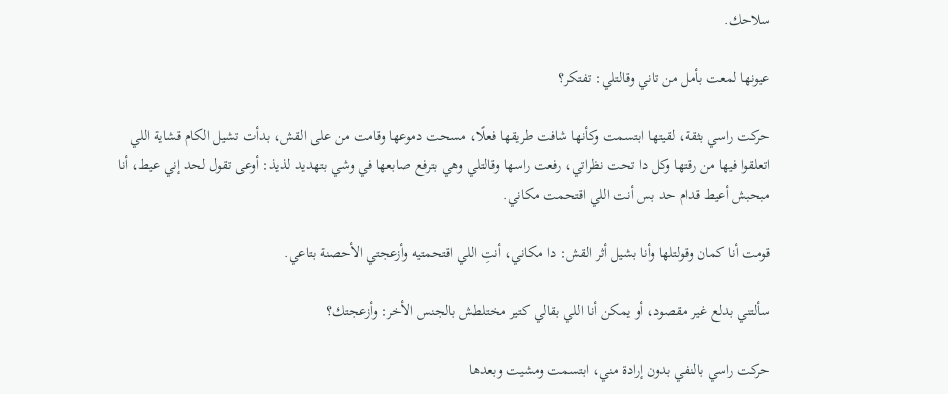سلاحك.

عيونها لمعت بأمل من تاني وقالتلي: تفتكر؟

حركت راسي بثقة، لقيتها ابتسمت وكأنها شافت طريقها فعلًا، مسحت دموعها وقامت من على القش، بدأت تشيل الكام قشاية اللي اتعلقوا فيها من رقتها وكل دا تحت نظراتي، رفعت راسها وقالتلي وهي بترفع صابعها في وشي بتهديد لذيذ: أوعى تقول لحد إني عيط، أنا مبحبش أعيط قدام حد بس أنت اللي اقتحمت مكاني.

قومت أنا كمان وقولتلها وأنا بشيل أثر القش: دا مكاني، أنتِ اللي اقتحمتيه وأزعجتي الأحصنة بتاعي.

سألتني بدلع غير مقصود، أو يمكن أنا اللي بقالي كتير مختلطش بالجنس الأخر: وأزعجتك؟

حركت راسي بالنفي بدون إرادة مني، ابتسمت ومشيت وبعدها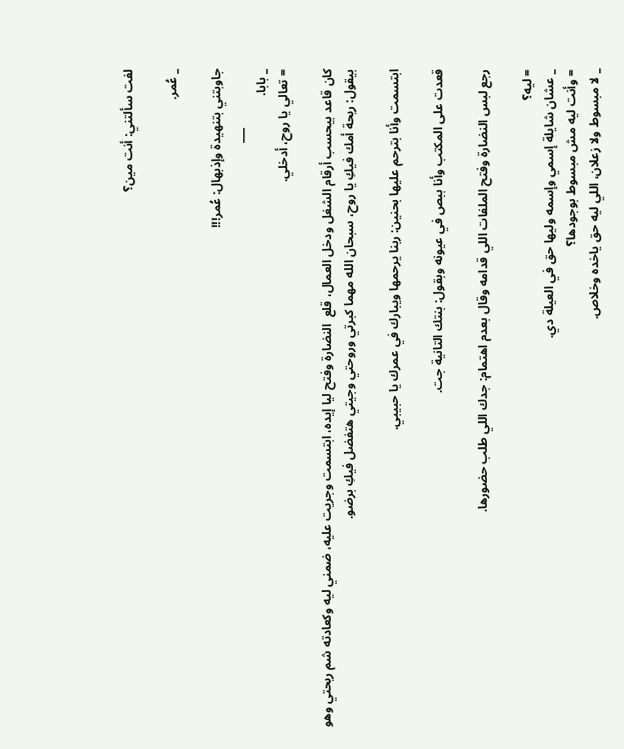لفت سألتني: أنت مين؟

_ عُمر.

جاوبتني بتنهيدة وإذبهال: عُمر!!!
                   ___
_ بابا.
= تعالي يا روح، أدخلي.

كان قاعد بيحسب أرقام الشغل ودخل العمال، قلع  النضارة وفتح ليا إيده، ابتسمت وجريت عليه، ضمني ليه وكعادته شم ريحتي وهو بيقول: ريحة أمك فيكِ يا روح، سبحان الله مهما كبرتي وروحتي وجيتي هتفضل فيكِ برضو.

ابتسمت وأنا بترحم عليها بحنين: ربنا يرحمها ويبارك في عمرك يا حبيبي.

قعدت على المكتب وأنا ببص في عيونه وبقول: بنتك التانية جت.

رجع لبس النضارة وفتح الملفات اللي قدامه وقال بعدم اهتمام: جدك اللي طلب حضورها.

= ليه؟
_ عشان شايلة إسمي وإسمه وليها حق في العيلة دي.
= وأنت ليه مش مبسوط بوجودها؟
_ لا مبسوط ولا زعلان، اللي ليه حق ياخده وخلاص.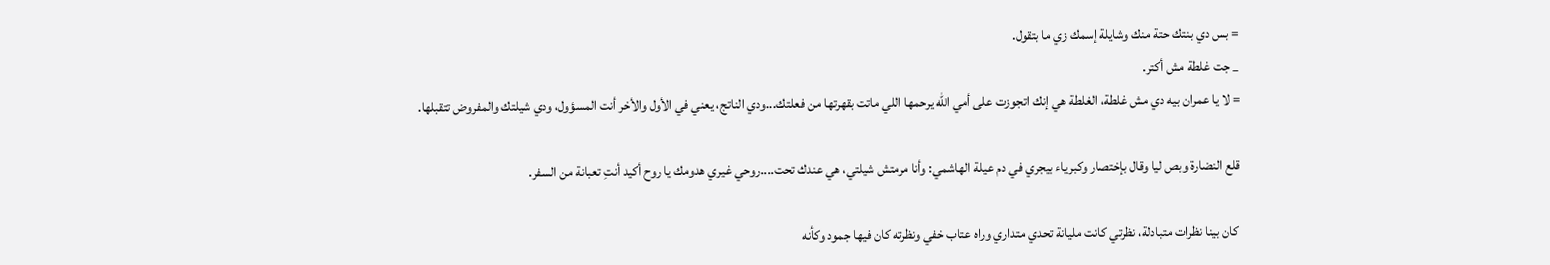= بس دي بنتك حتة منك وشايلة إسمك زي ما بتقول.
_ جت غلطة مش أكتر.
= لا يا عمران بيه دي مش غلطة، الغلطة هي إنك اتجوزت على أمي الله يرحمها اللي ماتت بقهرتها من فعلتك...ودي الناتج، يعني في الأول والأخر أنت المسؤول، ودي شيلتك والمفروض تتقبلها.

قلع النضارة وبص ليا وقال بإختصار وكبرياء بيجري في دم عيلة الهاشمي: وأنا مرمتش شيلتي، هي عندك تحت....روحي غيري هدومك يا روح أكيد أنتِ تعبانة من السفر.

 كان بينا نظرات متبادلة، نظرتي كانت مليانة تحدي متداري وراه عتاب خفي ونظرته كان فيها جمود وكأنه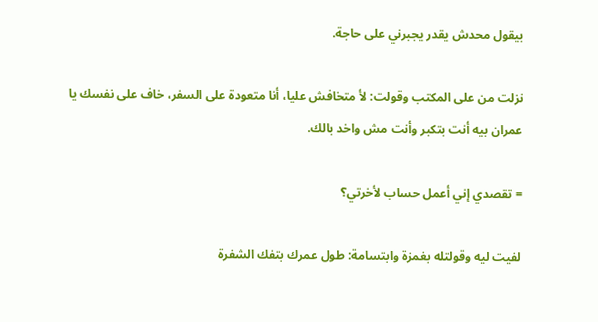بيقول محدش يقدر يجبرني على حاجة.

نزلت من على المكتب وقولت: لأ متخافش عليا، أنا متعودة على السفر، خاف على نفسك يا عمران بيه أنت بتكبر وأنت مش واخد بالك.

= تقصدي إني أعمل حساب لأخرتي؟

لفيت ليه وقولتله بغمزة وابتسامة: طول عمرك بتفك الشفرة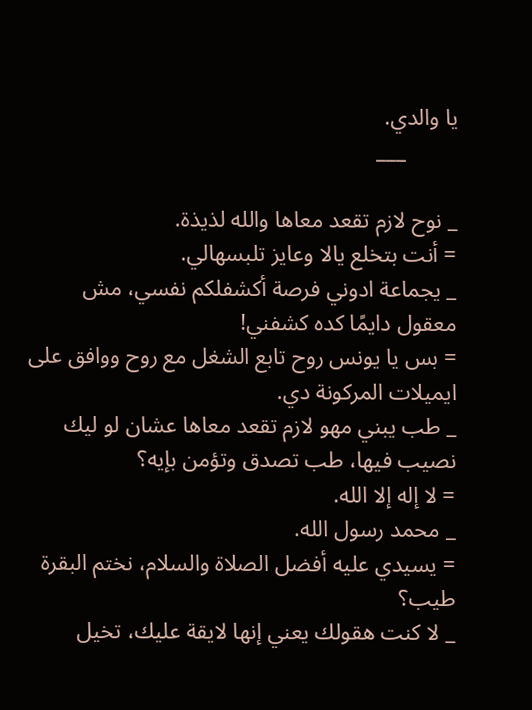يا والدي.
         ___

_ نوح لازم تقعد معاها والله لذيذة.
= أنت بتخلع يالا وعايز تلبسهالي.
_ يجماعة ادوني فرصة أكشفلكم نفسي، مش معقول دايمًا كده كشفني!
= بس يا يونس روح تابع الشغل مع روح ووافق على ايميلات المركونة دي.
_ طب يبني مهو لازم تقعد معاها عشان لو ليك نصيب فيها، طب تصدق وتؤمن بإيه؟
= لا إله إلا الله.
_ محمد رسول الله.
= يسيدي عليه أفضل الصلاة والسلام، نختم البقرة طيب؟
_ لا كنت هقولك يعني إنها لايقة عليك، تخيل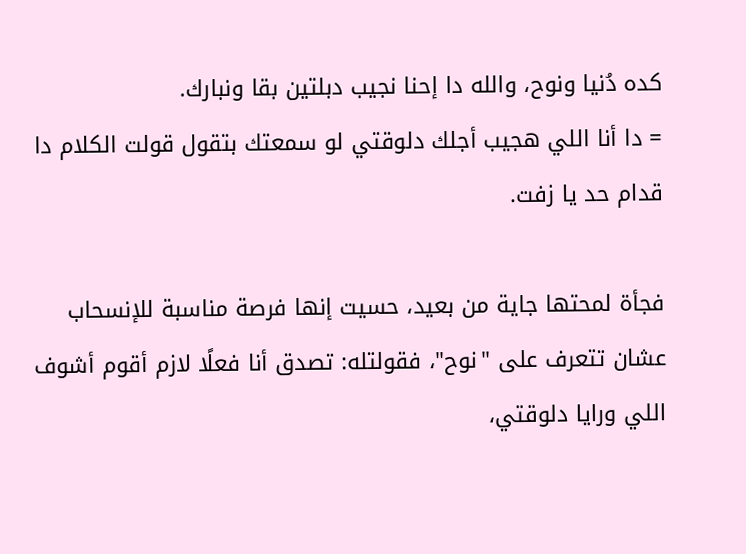كده دُنيا ونوح، والله دا إحنا نجيب دبلتين بقا ونبارك.
= دا أنا اللي هجيب أجلك دلوقتي لو سمعتك بتقول قولت الكلام دا قدام حد يا زفت.

فجأة لمحتها جاية من بعيد، حسيت إنها فرصة مناسبة للإنسحاب عشان تتعرف على "نوح"، فقولتله: تصدق أنا فعلًا لازم أقوم أشوف اللي ورايا دلوقتي،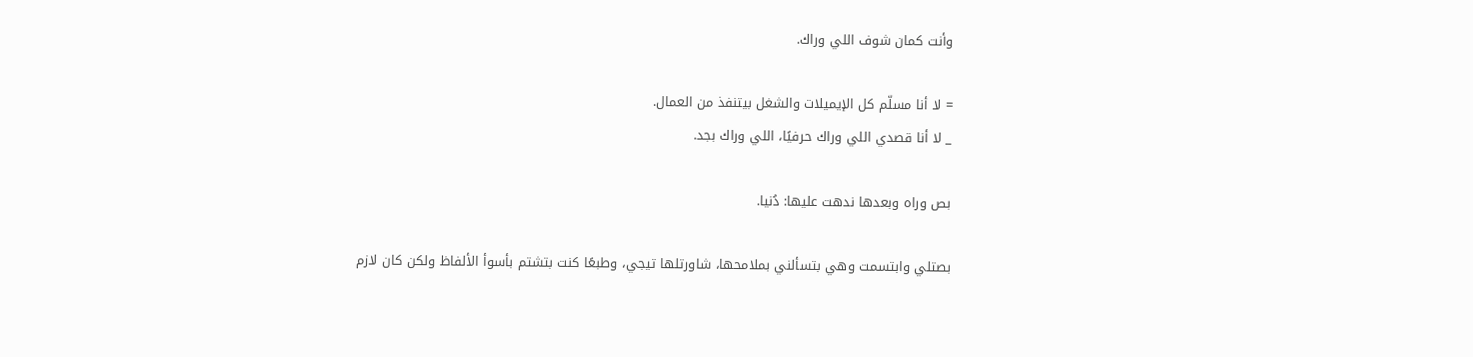وأنت كمان شوف اللي وراك.

= لا أنا مسلّم كل الإيميلات والشغل بيتنفذ من العمال.
_ لا أنا قصدي اللي وراك حرفيًا، اللي وراك بجد.

بص وراه وبعدها ندهت عليها: دُنيا.

بصتلي وابتسمت وهي بتسألني بملامحها، شاورتلها تيجي، وطبعًا كنت بتشتم بأسوأ الألفاظ ولكن كان لازم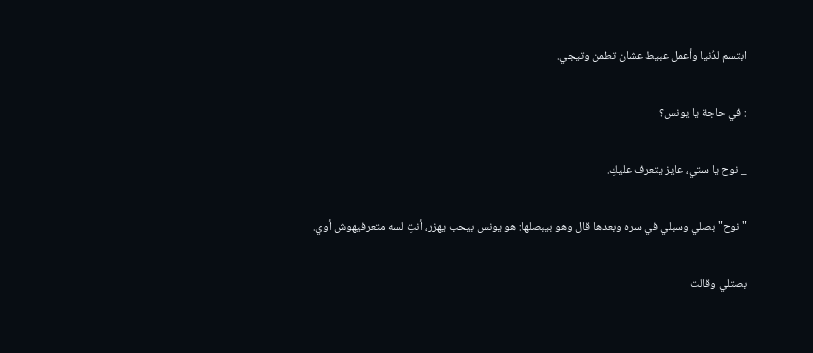ابتسم لدُنيا وأعمل عبيط عشان تطمن وتيجي.

: في حاجة يا يونس؟

_ نوح يا ستي، عايز يتعرف عليكِ.

"نوح" بصلي وسبلي في سره وبعدها قال وهو بيبصلها: هو يونس بيحب يهزر، أنتِ لسه متعرفيهوش أوي.

بصتلي وقالت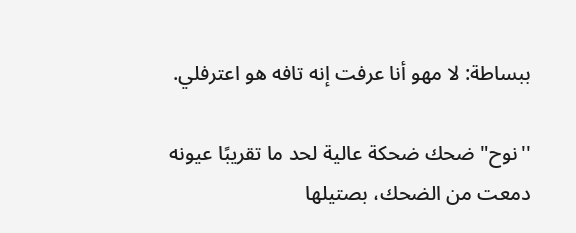ببساطة: لا مهو أنا عرفت إنه تافه هو اعترفلي.

''نوح" ضحك ضحكة عالية لحد ما تقريبًا عيونه دمعت من الضحك، بصتيلها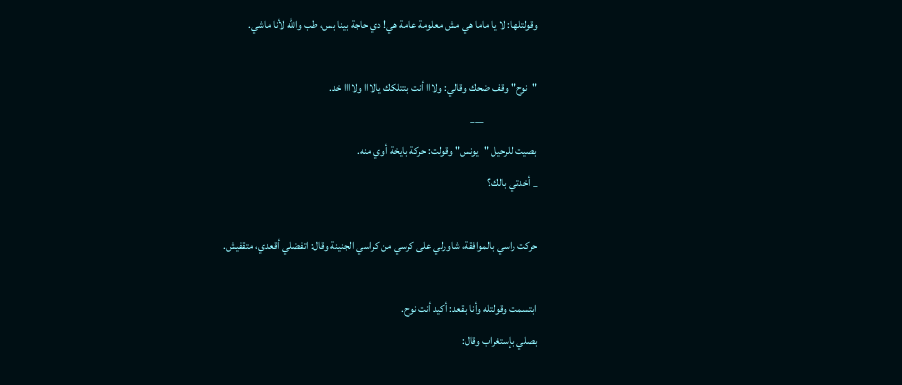وقولتلها: لا يا ماما هي مش معلومة عامة هي! دي حاجة بينا بس، طب والله لأنا ماشي.

"نوح" وقف ضحك وقالي: ولااا أنت بتتلكك يالااا ولاااا خد.
                         ___
بصيت للرحيل "يونس" وقولت: حركة بايخة أوي منه.
_ أخدتي بالك؟

حركت راسي بالموافقة، شاورلي على كرسي من كراسي الجنينة وقال: اتفضلي أقعدي، متقفيش.

ابتسمت وقولتله وأنا بقعد: أكيد أنت نوح.
بصلي بإستغراب وقال: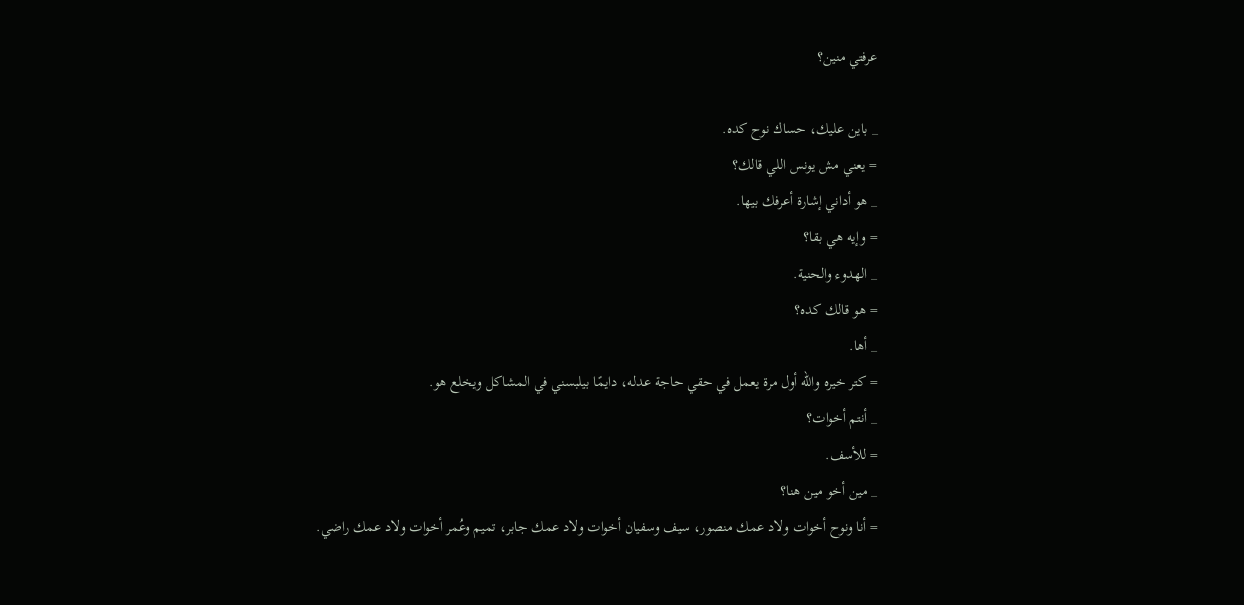عرفتي منين؟

_ باين عليك، حساك نوح كده.
= يعني مش يونس اللي قالك؟
_ هو أداني إشارة أعرفك بيها.
= وإيه هي بقا؟
_ الهدوء والحنية.
= هو قالك كده؟
_ أها.
= كتر خيره والله أول مرة يعمل في حقي حاجة عدله، دايمًا بيلبسني في المشاكل ويخلع هو.
_ أنتم أخوات؟
= للأسف.
_ مين أخو مين هنا؟
= أنا ونوح أخوات ولاد عمك منصور، سيف وسفيان أخوات ولاد عمك جابر، تميم وعُمر أخوات ولاد عمك راضي.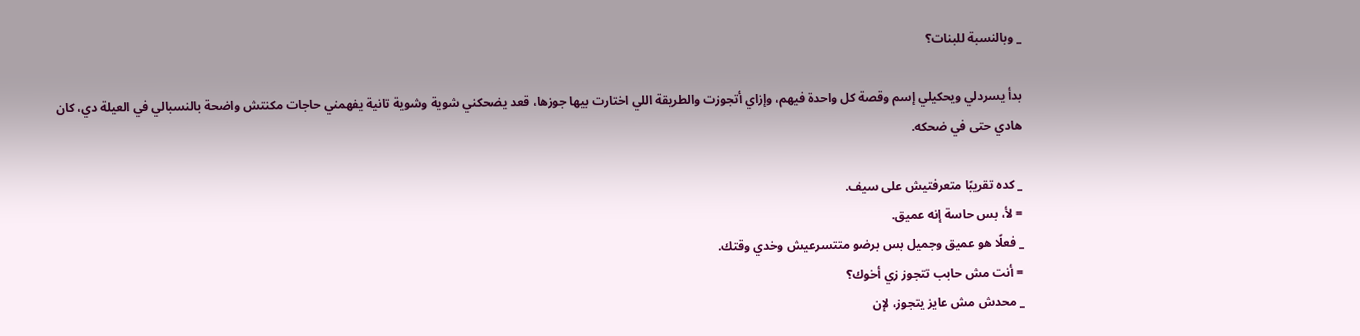_ وبالنسبة للبنات؟

بدأ يسردلي ويحكيلي إسم وقصة كل واحدة فيهم، وإزاي أتجوزت والطريقة اللي اختارت بيها جوزها، قعد يضحكني شوية وشوية تانية يفهمني حاجات مكنتش واضحة بالنسبالي في العيلة دي، كان هادي حتى في ضحكه.

_ كده تقريبًا متعرفتيش على سيف.
= لأ، بس حاسة إنه عميق.
_ فعلًا هو عميق وجميل بس برضو متتسرعيش وخدي وقتك.
= أنت مش حابب تتجوز زي أخوك؟
_ محدش مش عايز يتجوز، لإن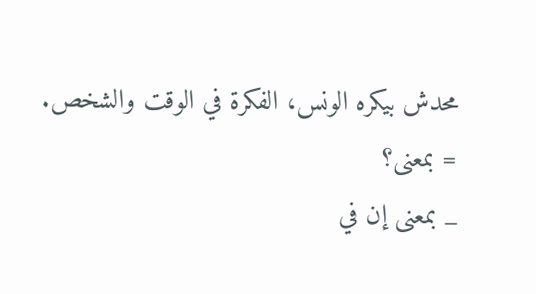محدش بيكره الونس، الفكرة في الوقت والشخص.
= بمعنى؟
_ بمعنى إن في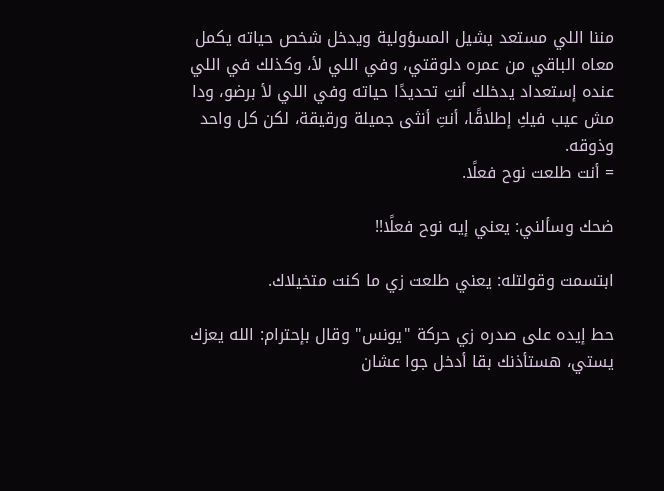مننا اللي مستعد يشيل المسؤولية ويدخل شخص حياته يكمل معاه الباقي من عمره دلوقتي، وفي اللي لأ، وكذلك في اللي عنده إستعداد يدخلك أنتِ تحديدًا حياته وفي اللي لأ برضو، ودا مش عيب فيكِ إطلاقًا، أنتِ أنثى جميلة ورقيقة، لكن كل واحد وذوقه.
= أنت طلعت نوح فعلًا.

ضحك وسألني: يعني إيه نوح فعلًا!!

ابتسمت وقولتله: يعني طلعت زي ما كنت متخيلاك.

حط إيده على صدره زي حركة "يونس" وقال بإحترام: الله يعزك يستي، هستأذنك بقا أدخل جوا عشان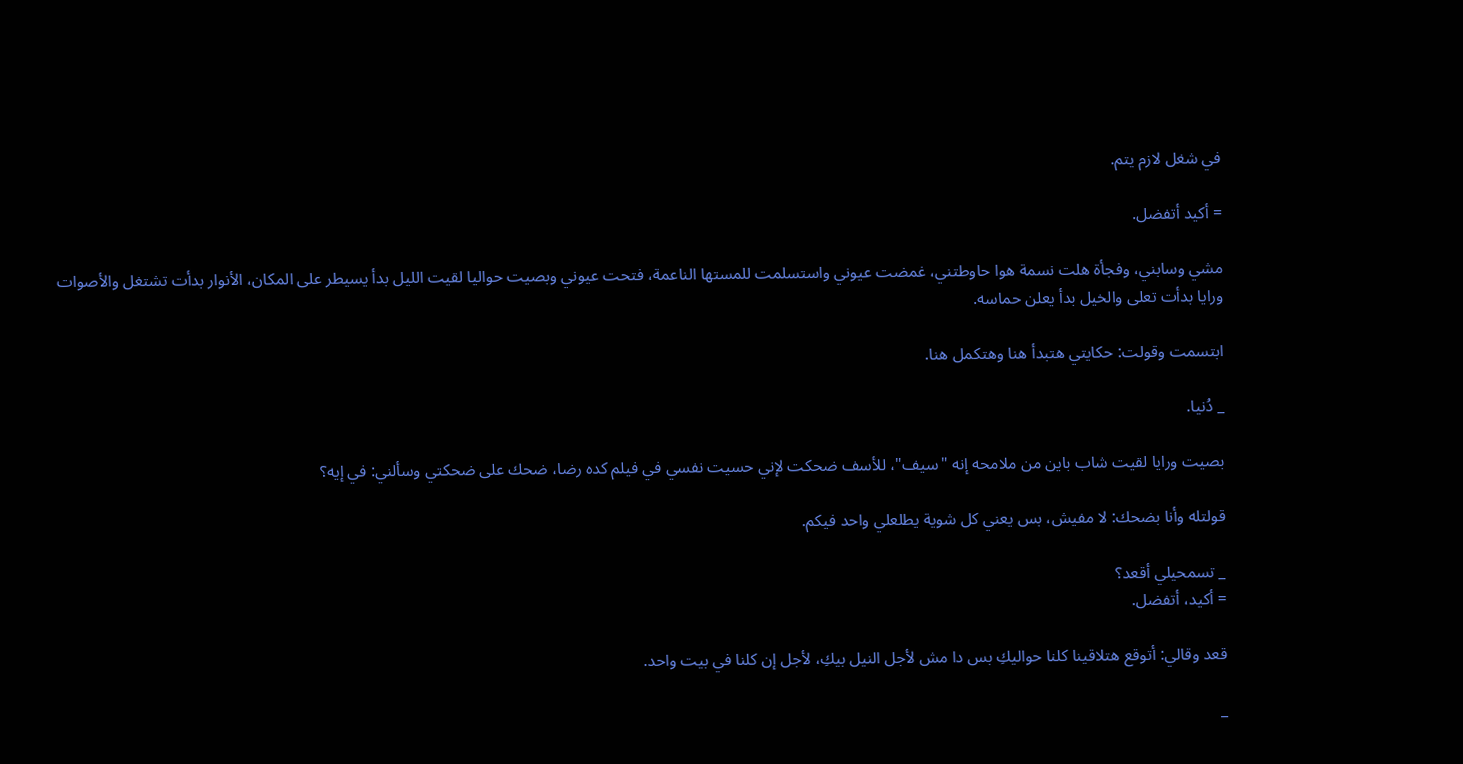في شغل لازم يتم.

= أكيد أتفضل.

مشي وسابني، وفجأة هلت نسمة هوا حاوطتني، غمضت عيوني واستسلمت للمستها الناعمة، فتحت عيوني وبصيت حواليا لقيت الليل بدأ يسيطر على المكان، الأنوار بدأت تشتغل والأصوات ورايا بدأت تعلى والخيل بدأ يعلن حماسه.

ابتسمت وقولت: حكايتي هتبدأ هنا وهتكمل هنا.

_ دُنيا.

بصيت ورايا لقيت شاب باين من ملامحه إنه "سيف"، للأسف ضحكت لإني حسيت نفسي في فيلم كده رضا، ضحك على ضحكتي وسألني: في إيه؟

قولتله وأنا بضحك: لا مفيش، بس يعني كل شوية يطلعلي واحد فيكم.

_ تسمحيلي أقعد؟
= أكيد، أتفضل.

قعد وقالي: أتوقع هتلاقينا كلنا حواليكِ بس دا مش لأجل النيل بيكِ، لأجل إن كلنا في بيت واحد.

_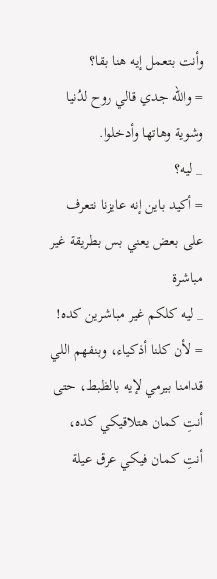وأنت بتعمل إيه هنا بقا؟
= والله جدي قالي روح لدُنيا وشوية وهاتها وأدخلوا.
_ ليه؟
= أكيد باين إنه عايزنا نتعرف على بعض يعني بس بطريقة غير مباشرة
_ ليه كلكم غير مباشرين كده!
= لأن كلنا أذكياء، وبنفهم اللي قدامنا بيرمي لإيه بالظبط، حتى أنتِ كمان هتلاقيكي كده، أنتِ كمان فيكي عرق عيلة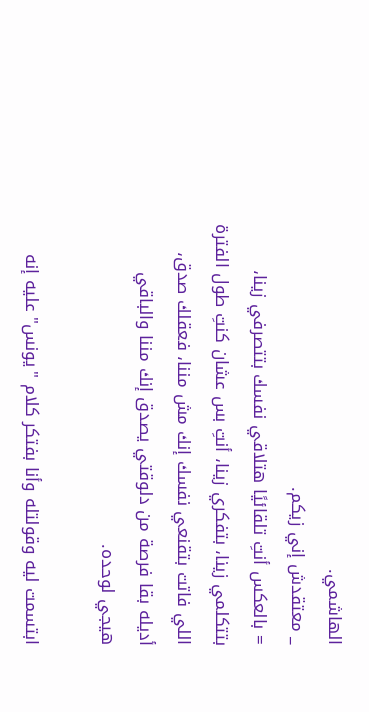الهاشمي.
_ معتقدش إني زيكم.
= بالعكس أنتِ تلقائيًا هتلاقي نفسك بتتصرفي زينا، بتتكلمي زينا، بتفكري زينا، أنتِ بس عشان كنتِ طول الفترة اللي فاتت بتقنعي نفسك إنك مش مننا، فعقلك صدق، أديله بقا فرصة من دلوقتي يصدق إنك مننا والباقي هيجي لوحده.

ابتسمت ليه وقولتله وأنا بفتكر كلام "يونس" عليه إنه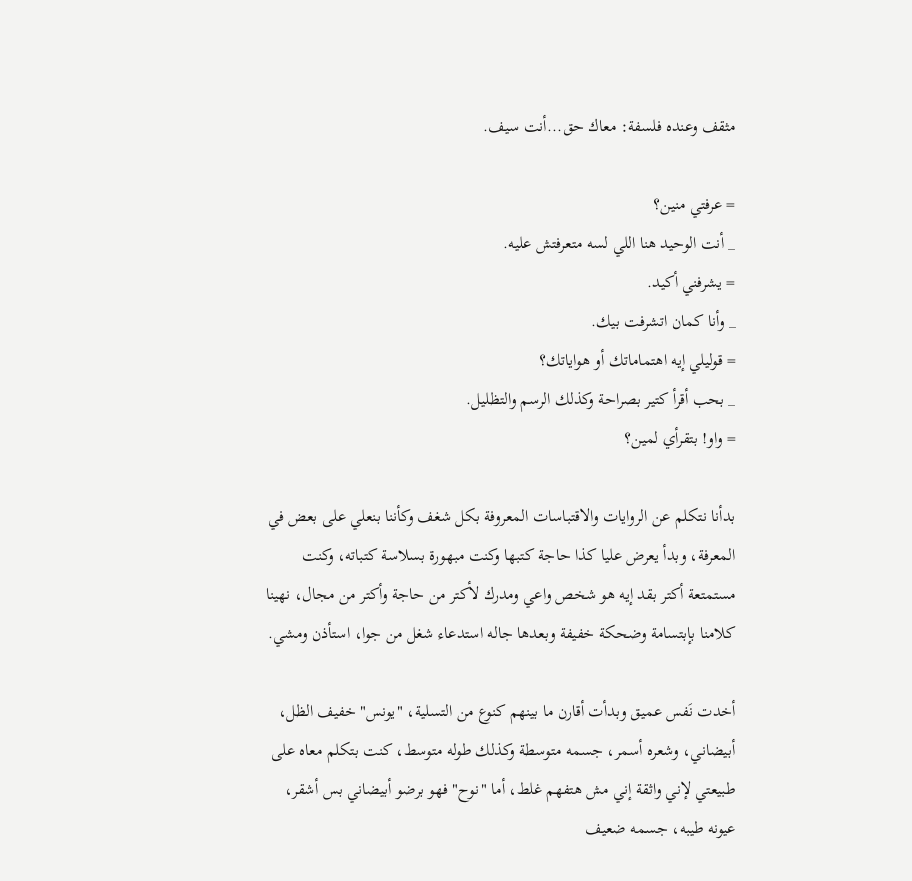مثقف وعنده فلسفة: معاك حق...أنت سيف.

= عرفتي منين؟
_ أنت الوحيد هنا اللي لسه متعرفتش عليه.
= يشرفني أكيد.
_ وأنا كمان اتشرفت بيك.
= قوليلي إيه اهتماماتك أو هواياتك؟
_ بحب أقرأ كتير بصراحة وكذلك الرسم والتظليل.
= واو! بتقرأي لمين؟

بدأنا نتكلم عن الروايات والاقتباسات المعروفة بكل شغف وكأننا بنعلي على بعض في المعرفة، وبدأ يعرض عليا كذا حاجة كتبها وكنت مبهورة بسلاسة كتباته، وكنت مستمتعة أكتر بقد إيه هو شخص واعي ومدرك لأكتر من حاجة وأكتر من مجال، نهينا كلامنا بإبتسامة وضحكة خفيفة وبعدها جاله استدعاء شغل من جوا، استأذن ومشي.

أخدت نَفس عميق وبدأت أقارن ما بينهم كنوع من التسلية، "يونس" خفيف الظل، أبيضاني، وشعره أسمر، جسمه متوسطة وكذلك طوله متوسط، كنت بتكلم معاه على طبيعتي لإني واثقة إني مش هتفهم غلط، أما "نوح" فهو برضو أبيضاني بس أشقر، عيونه طيبه، جسمه ضعيف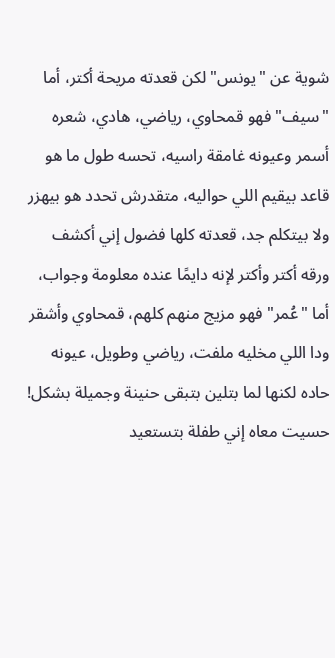شوية عن "يونس" لكن قعدته مريحة أكتر، أما "سيف" فهو قمحاوي، رياضي، هادي، شعره أسمر وعيونه غامقة راسيه، تحسه طول ما هو قاعد بيقيم اللي حواليه، متقدرش تحدد هو بيهزر ولا بيتكلم جد، قعدته كلها فضول إني أكشف ورقه أكتر وأكتر لإنه دايمًا عنده معلومة وجواب، أما "عُمر" فهو مزيج منهم كلهم، قمحاوي وأشقر ودا اللي مخليه ملفت، رياضي وطويل، عيونه حاده لكنها لما بتلين بتبقى حنينة وجميلة بشكل! حسيت معاه إني طفلة بتستعيد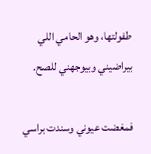طفولتها، وهو الحامي اللي بيراضيني وبيوجهني للصح.

فمغضت عيوني وسندت براسي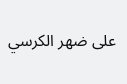على ضهر الكرسي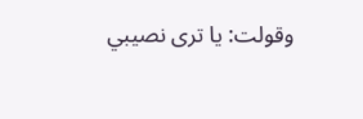وقولت: يا ترى نصيبي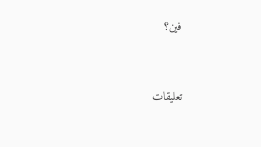فين؟


تعليقات